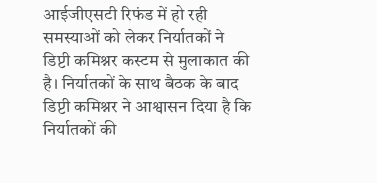आईजीएसटी रिफंड में हो रही समस्याओं को लेकर निर्यातकों ने डिप्टी कमिश्नर कस्टम से मुलाकात की है। निर्यातकों के साथ बैठक के बाद डिप्टी कमिश्नर ने आश्वासन दिया है कि निर्यातकों की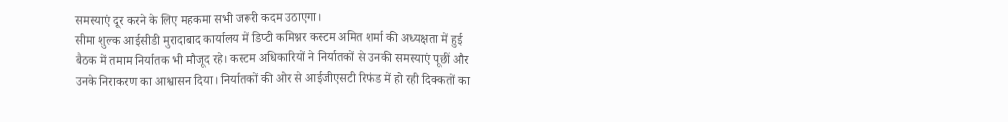समस्याएं दूर करने के लिए महकमा सभी जरूरी कदम उठाएगा।
सीमा शुल्क आईसीडी मुरादाबाद कार्यालय में डिप्टी कमिश्नर कस्टम अमित शर्मा की अध्यक्षता में हुई बैठक में तमाम निर्यातक भी मौजूद रहे। कस्टम अधिकारियों ने निर्यातकों से उनकी समस्याएं पूछीं और उनके निराकरण का आश्वासन दिया। निर्यातकों की ओर से आईजीएसटी रिफंड में हो रही दिक्कतों का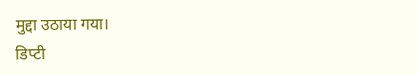मुद्दा उठाया गया।
डिप्टी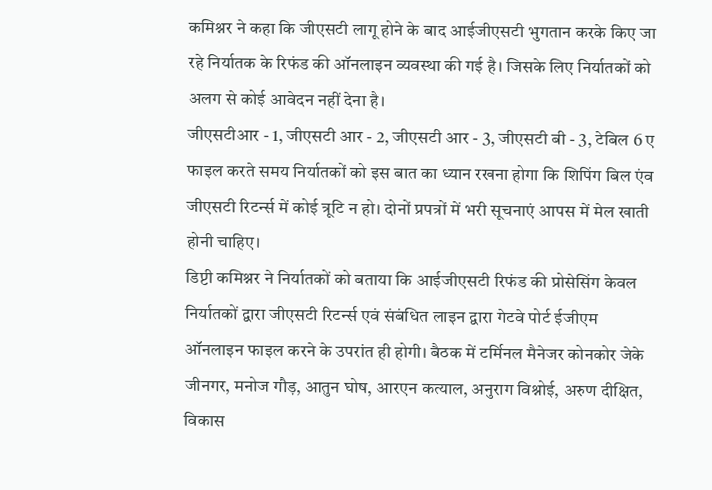कमिश्नर ने कहा कि जीएसटी लागू होने के बाद आईजीएसटी भुगतान करके किए जा रहे निर्यातक के रिफंड की ऑनलाइन व्यवस्था की गई है। जिसके लिए निर्यातकों को अलग से कोई आवेदन नहीं देना है।
जीएसटीआर - 1, जीएसटी आर - 2, जीएसटी आर - 3, जीएसटी बी - 3, टेबिल 6 ए फाइल करते समय निर्यातकों को इस बात का ध्यान रखना होगा कि शिपिंग बिल एंव जीएसटी रिटर्न्स में कोई त्रूटि न हो। दोनों प्रपत्रों में भरी सूचनाएं आपस में मेल खाती होनी चाहिए।
डिप्टी कमिश्नर ने निर्यातकों को बताया कि आईजीएसटी रिफंड की प्रोसेसिंग केवल निर्यातकों द्वारा जीएसटी रिटर्न्स एवं संबंधित लाइन द्वारा गेटवे पोर्ट ईजीएम ऑनलाइन फाइल करने के उपरांत ही होगी। बैठक में टर्मिनल मैनेजर कोनकोर जेके जीनगर, मनोज गौड़, आतुन घोष, आरएन कत्याल, अनुराग विश्नोई, अरुण दीक्षित, विकास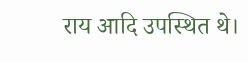राय आदि उपस्थित थे।